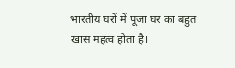भारतीय घरों में पूजा घर का बहुत खास महत्व होता है।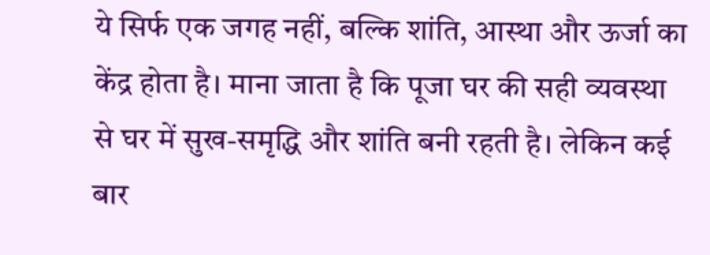ये सिर्फ एक जगह नहीं, बल्कि शांति, आस्था और ऊर्जा का केंद्र होता है। माना जाता है कि पूजा घर की सही व्यवस्था से घर में सुख-समृद्धि और शांति बनी रहती है। लेकिन कई बार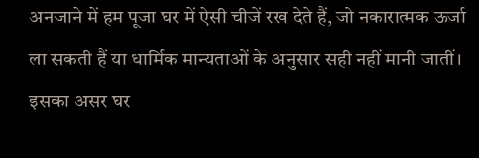अनजाने में हम पूजा घर में ऐसी चीजें रख देते हैं, जो नकारात्मक ऊर्जा ला सकती हैं या धार्मिक मान्यताओं के अनुसार सही नहीं मानी जातीं। इसका असर घर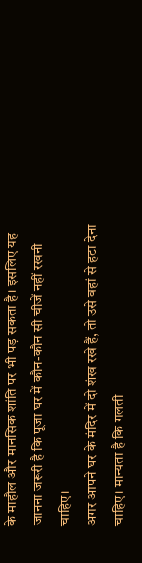के माहौल और मानसिक शांति पर भी पड़ सकता है। इसलिए यह जानना जरूरी है कि पूजा घर में कौन-कौन सी चीजें नहीं रखनी चाहिए।
अगर आपने घर के मंदिर में दो शंख रखे हैं, तो उसे वहां से हटा देना चाहिए। मान्यता है कि गलती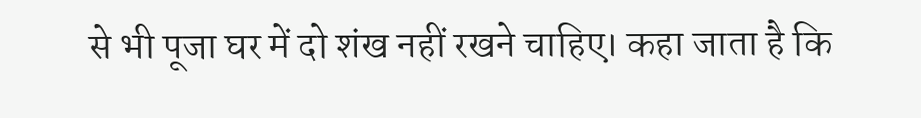से भी पूजा घर में दो शंख नहीं रखने चाहिए। कहा जाता है कि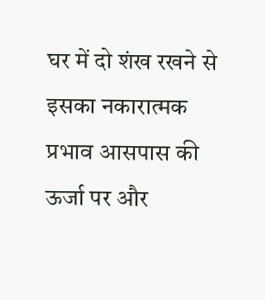घर में दो शंख रखने से इसका नकारात्मक प्रभाव आसपास की ऊर्जा पर और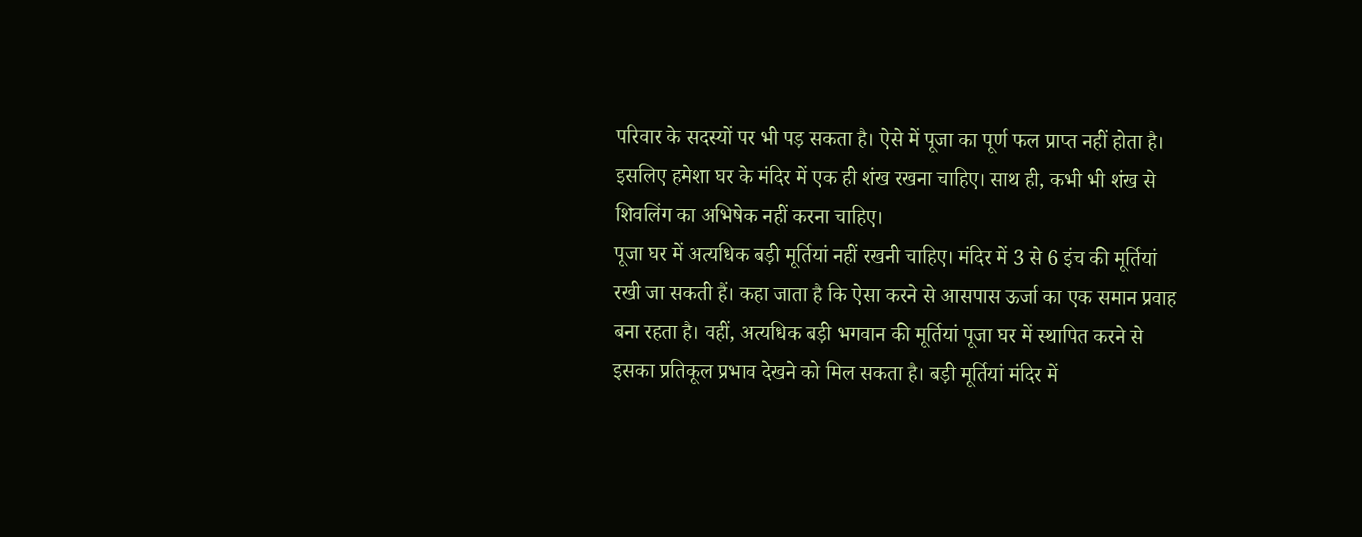परिवार के सदस्यों पर भी पड़ सकता है। ऐसे में पूजा का पूर्ण फल प्राप्त नहीं होता है। इसलिए हमेशा घर के मंदिर में एक ही शंख रखना चाहिए। साथ ही, कभी भी शंख से शिवलिंग का अभिषेक नहीं करना चाहिए।
पूजा घर में अत्यधिक बड़ी मूर्तियां नहीं रखनी चाहिए। मंदिर में 3 से 6 इंच की मूर्तियां रखी जा सकती हैं। कहा जाता है कि ऐसा करने से आसपास ऊर्जा का एक समान प्रवाह बना रहता है। वहीं, अत्यधिक बड़ी भगवान की मूर्तियां पूजा घर में स्थापित करने से इसका प्रतिकूल प्रभाव देखने को मिल सकता है। बड़ी मूर्तियां मंदिर में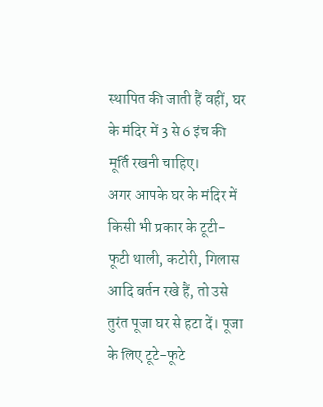स्थापित की जाती हैं वहीं, घर के मंदिर में 3 से 6 इंच की मूर्ति रखनी चाहिए।
अगर आपके घर के मंदिर में किसी भी प्रकार के टूटी-फूटी थाली, कटोरी, गिलास आदि बर्तन रखे हैं, तो उसे तुरंत पूजा घर से हटा दें। पूजा के लिए टूटे-फूटे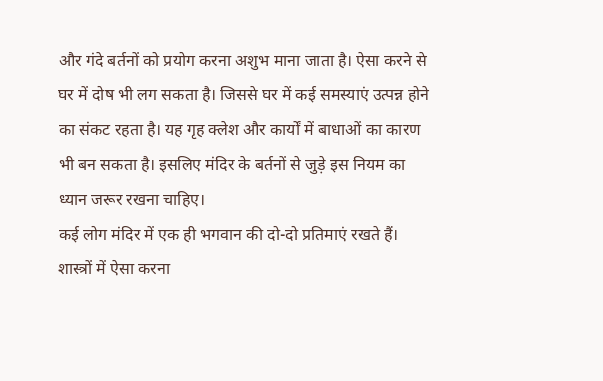और गंदे बर्तनों को प्रयोग करना अशुभ माना जाता है। ऐसा करने से घर में दोष भी लग सकता है। जिससे घर में कई समस्याएं उत्पन्न होने का संकट रहता है। यह गृह क्लेश और कार्यों में बाधाओं का कारण भी बन सकता है। इसलिए मंदिर के बर्तनों से जुड़े इस नियम का ध्यान जरूर रखना चाहिए।
कई लोग मंदिर में एक ही भगवान की दो-दो प्रतिमाएं रखते हैं। शास्त्रों में ऐसा करना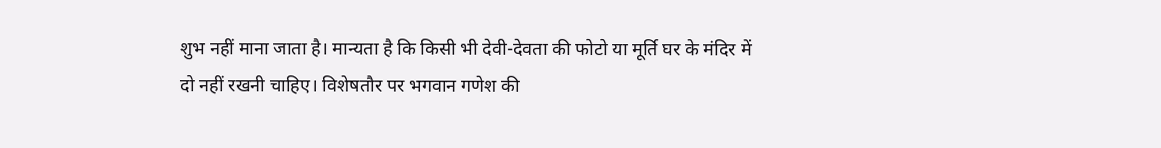शुभ नहीं माना जाता है। मान्यता है कि किसी भी देवी-देवता की फोटो या मूर्ति घर के मंदिर में दो नहीं रखनी चाहिए। विशेषतौर पर भगवान गणेश की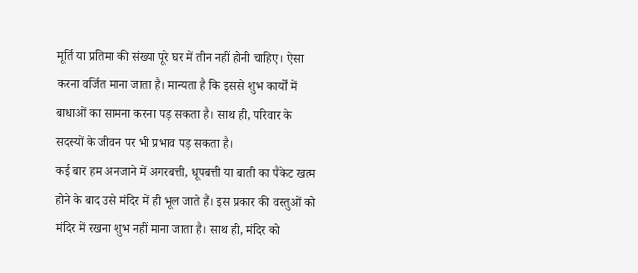मूर्ति या प्रतिमा की संख्या पूरे घर में तीन नहीं होनी चाहिए। ऐसा करना वर्जित माना जाता है। मान्यता है कि इससे शुभ कार्यों में बाधाओं का सामना करना पड़ सकता है। साथ ही, परिवार के सदस्यों के जीवन पर भी प्रभाव पड़ सकता है।
कई बार हम अनजाने में अगरबत्ती, धूपबत्ती या बाती का पैकेट खत्म होने के बाद उसे मंदिर में ही भूल जाते हैं। इस प्रकार की वस्तुओं को मंदिर में रखना शुभ नहीं माना जाता है। साथ ही, मंदिर को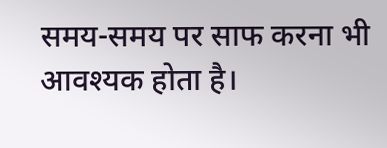समय-समय पर साफ करना भी आवश्यक होता है।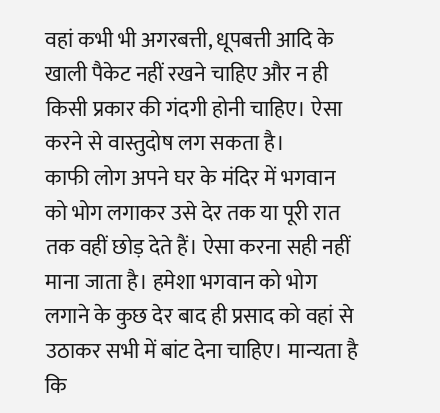वहां कभी भी अगरबत्ती, धूपबत्ती आदि के खाली पैकेट नहीं रखने चाहिए और न ही किसी प्रकार की गंदगी होनी चाहिए। ऐसा करने से वास्तुदोष लग सकता है।
काफी लोग अपने घर के मंदिर में भगवान को भोग लगाकर उसे देर तक या पूरी रात तक वहीं छोड़ देते हैं। ऐसा करना सही नहीं माना जाता है। हमेशा भगवान को भोग लगाने के कुछ देर बाद ही प्रसाद को वहां से उठाकर सभी में बांट देना चाहिए। मान्यता है कि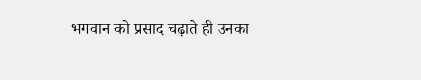भगवान को प्रसाद चढ़ाते ही उनका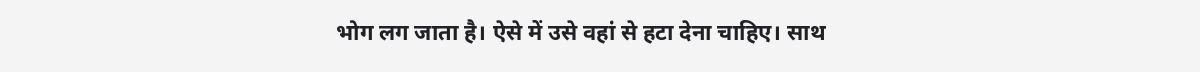भोग लग जाता है। ऐसे में उसे वहां से हटा देना चाहिए। साथ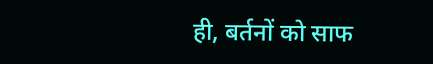ही, बर्तनों को साफ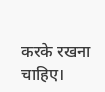करके रखना चाहिए।